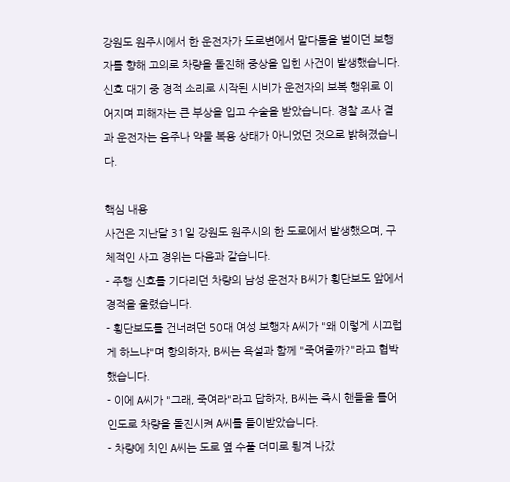강원도 원주시에서 한 운전자가 도로변에서 말다툼을 벌이던 보행자를 향해 고의로 차량을 돌진해 중상을 입힌 사건이 발생했습니다. 신호 대기 중 경적 소리로 시작된 시비가 운전자의 보복 행위로 이어지며 피해자는 큰 부상을 입고 수술을 받았습니다. 경찰 조사 결과 운전자는 음주나 약물 복용 상태가 아니었던 것으로 밝혀졌습니다.

핵심 내용
사건은 지난달 31일 강원도 원주시의 한 도로에서 발생했으며, 구체적인 사고 경위는 다음과 같습니다.
- 주행 신호를 기다리던 차량의 남성 운전자 B씨가 횡단보도 앞에서 경적을 울렸습니다.
- 횡단보도를 건너려던 50대 여성 보행자 A씨가 "왜 이렇게 시끄럽게 하느냐"며 항의하자, B씨는 욕설과 함께 "죽여줄까?"라고 협박했습니다.
- 이에 A씨가 "그래, 죽여라"라고 답하자, B씨는 즉시 핸들을 틀어 인도로 차량을 돌진시켜 A씨를 들이받았습니다.
- 차량에 치인 A씨는 도로 옆 수풀 더미로 튕겨 나갔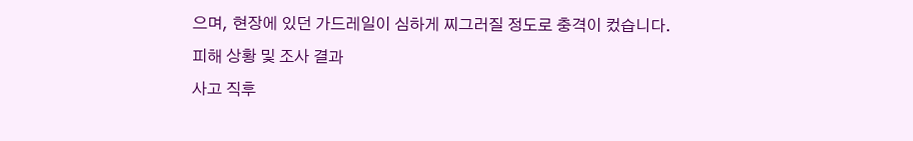으며, 현장에 있던 가드레일이 심하게 찌그러질 정도로 충격이 컸습니다.
피해 상황 및 조사 결과
사고 직후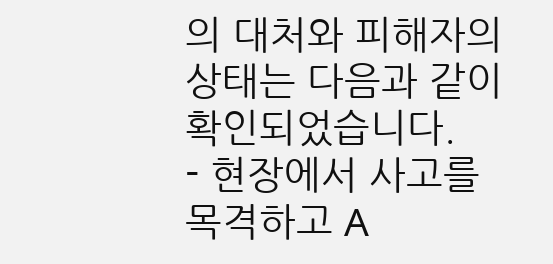의 대처와 피해자의 상태는 다음과 같이 확인되었습니다.
- 현장에서 사고를 목격하고 A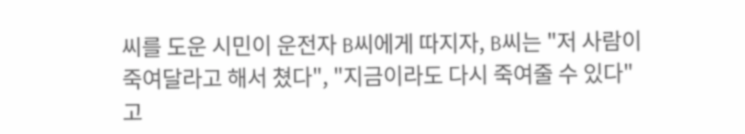씨를 도운 시민이 운전자 B씨에게 따지자, B씨는 "저 사람이 죽여달라고 해서 쳤다", "지금이라도 다시 죽여줄 수 있다"고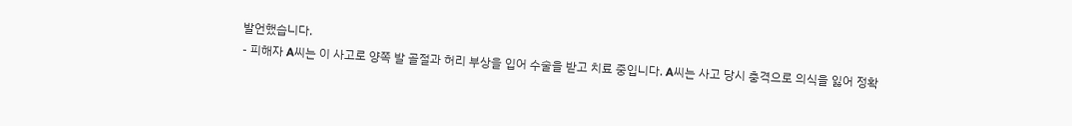발언했습니다.
- 피해자 A씨는 이 사고로 양쪽 발 골절과 허리 부상을 입어 수술을 받고 치료 중입니다. A씨는 사고 당시 충격으로 의식을 잃어 정확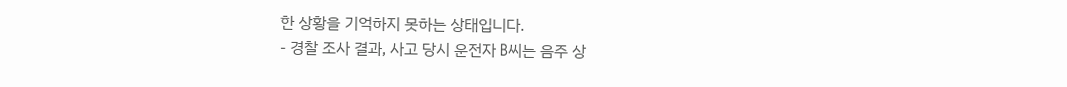한 상황을 기억하지 못하는 상태입니다.
- 경찰 조사 결과, 사고 당시 운전자 B씨는 음주 상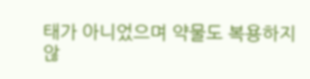태가 아니었으며 약물도 복용하지 않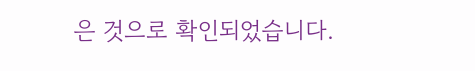은 것으로 확인되었습니다.